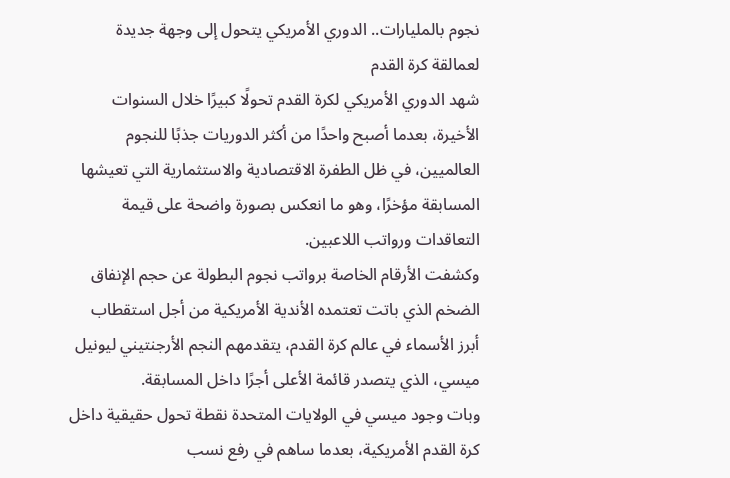نجوم بالمليارات.. الدوري الأمريكي يتحول إلى وجهة جديدة لعمالقة كرة القدم
شهد الدوري الأمريكي لكرة القدم تحولًا كبيرًا خلال السنوات الأخيرة، بعدما أصبح واحدًا من أكثر الدوريات جذبًا للنجوم العالميين، في ظل الطفرة الاقتصادية والاستثمارية التي تعيشها المسابقة مؤخرًا، وهو ما انعكس بصورة واضحة على قيمة التعاقدات ورواتب اللاعبين.
وكشفت الأرقام الخاصة برواتب نجوم البطولة عن حجم الإنفاق الضخم الذي باتت تعتمده الأندية الأمريكية من أجل استقطاب أبرز الأسماء في عالم كرة القدم، يتقدمهم النجم الأرجنتيني ليونيل ميسي، الذي يتصدر قائمة الأعلى أجرًا داخل المسابقة.
وبات وجود ميسي في الولايات المتحدة نقطة تحول حقيقية داخل كرة القدم الأمريكية، بعدما ساهم في رفع نسب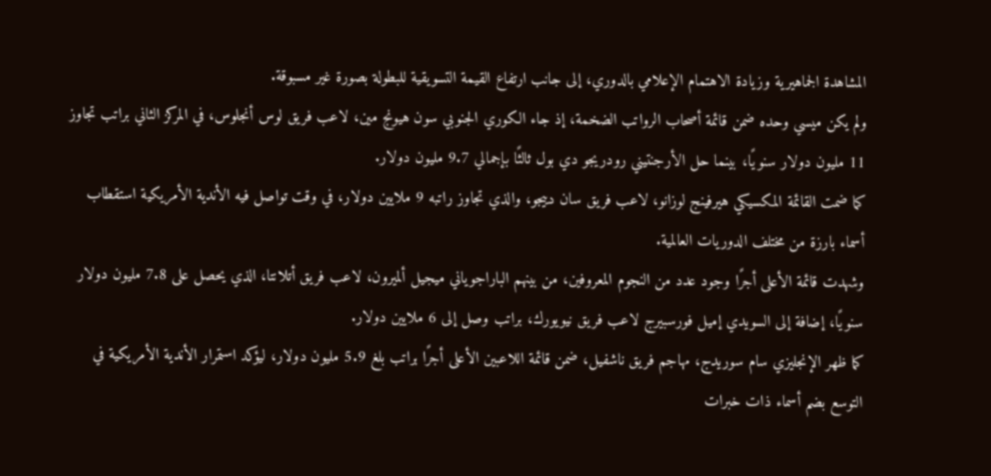المشاهدة الجماهيرية وزيادة الاهتمام الإعلامي بالدوري، إلى جانب ارتفاع القيمة التسويقية للبطولة بصورة غير مسبوقة.
ولم يكن ميسي وحده ضمن قائمة أصحاب الرواتب الضخمة، إذ جاء الكوري الجنوبي سون هيونج مين، لاعب فريق لوس أنجلوس، في المركز الثاني براتب تجاوز 11 مليون دولار سنويًا، بينما حل الأرجنتيني رودريجو دي بول ثالثًا بإجمالي 9.7 مليون دولار.
كما ضمت القائمة المكسيكي هيرفينج لوزانو، لاعب فريق سان دييجو، والذي تجاوز راتبه 9 ملايين دولار، في وقت تواصل فيه الأندية الأمريكية استقطاب أسماء بارزة من مختلف الدوريات العالمية.
وشهدت قائمة الأعلى أجرًا وجود عدد من النجوم المعروفين، من بينهم الباراجوياني ميجيل ألميرون، لاعب فريق أتلانتا، الذي يحصل على 7.8 مليون دولار سنويًا، إضافة إلى السويدي إميل فورسبيرج لاعب فريق نيويورك، براتب وصل إلى 6 ملايين دولار.
كما ظهر الإنجليزي سام سوريدج، مهاجم فريق ناشفيل، ضمن قائمة اللاعبين الأعلى أجرًا براتب بلغ 5.9 مليون دولار، ليؤكد استمرار الأندية الأمريكية في التوسع بضم أسماء ذات خبرات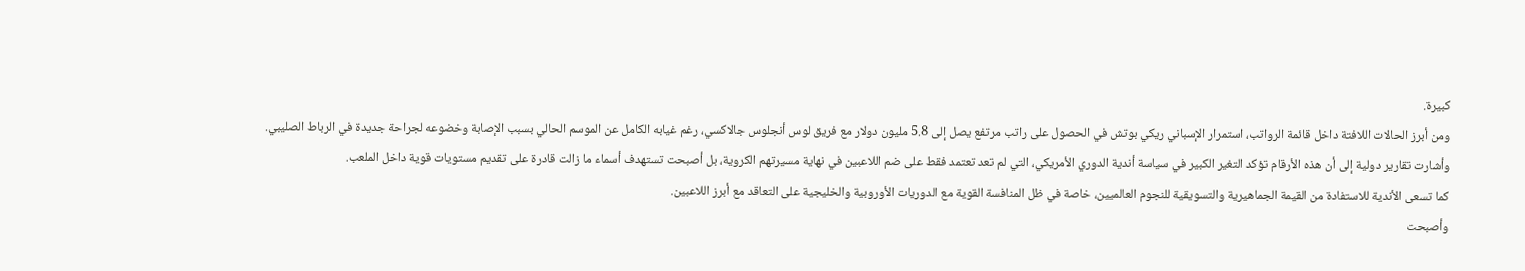كبيرة.
ومن أبرز الحالات اللافتة داخل قائمة الرواتب، استمرار الإسباني ريكي بوتش في الحصول على راتب مرتفع يصل إلى 5.8 مليون دولار مع فريق لوس أنجلوس جالاكسي، رغم غيابه الكامل عن الموسم الحالي بسبب الإصابة وخضوعه لجراحة جديدة في الرباط الصليبي.
وأشارت تقارير دولية إلى أن هذه الأرقام تؤكد التغير الكبير في سياسة أندية الدوري الأمريكي، التي لم تعد تعتمد فقط على ضم اللاعبين في نهاية مسيرتهم الكروية، بل أصبحت تستهدف أسماء ما زالت قادرة على تقديم مستويات قوية داخل الملعب.
كما تسعى الأندية للاستفادة من القيمة الجماهيرية والتسويقية للنجوم العالميين، خاصة في ظل المنافسة القوية مع الدوريات الأوروبية والخليجية على التعاقد مع أبرز اللاعبين.
وأصبحت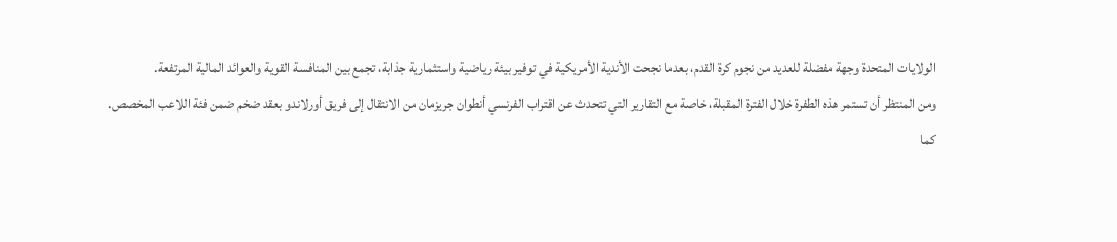الولايات المتحدة وجهة مفضلة للعديد من نجوم كرة القدم، بعدما نجحت الأندية الأمريكية في توفير بيئة رياضية واستثمارية جذابة، تجمع بين المنافسة القوية والعوائد المالية المرتفعة.
ومن المنتظر أن تستمر هذه الطفرة خلال الفترة المقبلة، خاصة مع التقارير التي تتحدث عن اقتراب الفرنسي أنطوان جريزمان من الانتقال إلى فريق أورلاندو بعقد ضخم ضمن فئة اللاعب المخصص.
كما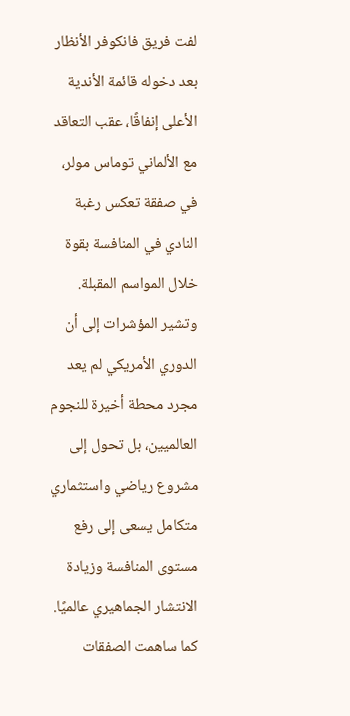لفت فريق فانكوفر الأنظار بعد دخوله قائمة الأندية الأعلى إنفاقًا، عقب التعاقد مع الألماني توماس مولر، في صفقة تعكس رغبة النادي في المنافسة بقوة خلال المواسم المقبلة.
وتشير المؤشرات إلى أن الدوري الأمريكي لم يعد مجرد محطة أخيرة للنجوم العالميين، بل تحول إلى مشروع رياضي واستثماري متكامل يسعى إلى رفع مستوى المنافسة وزيادة الانتشار الجماهيري عالميًا.
كما ساهمت الصفقات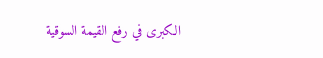الكبرى في رفع القيمة السوقية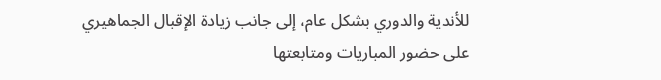للأندية والدوري بشكل عام، إلى جانب زيادة الإقبال الجماهيري على حضور المباريات ومتابعتها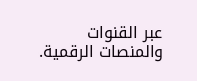عبر القنوات والمنصات الرقمية.